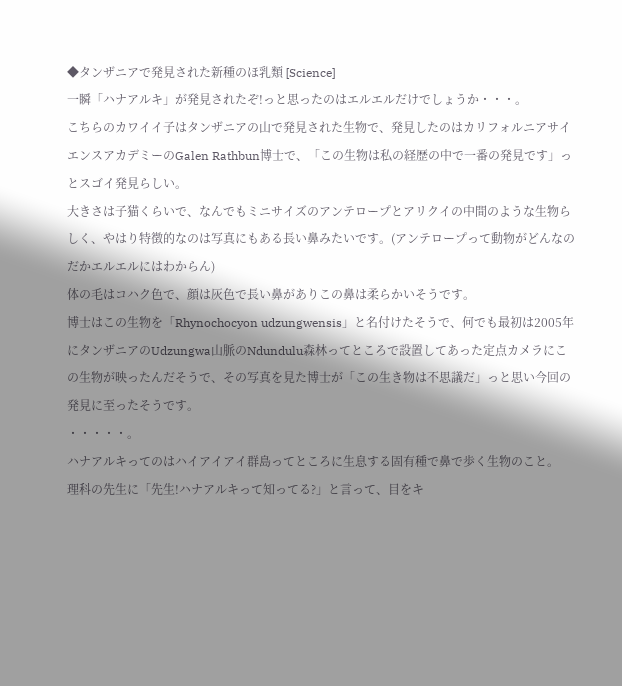◆タンザニアで発見された新種のほ乳類 [Science]
一瞬「ハナアルキ」が発見されたぞ!っと思ったのはエルエルだけでしょうか・・・。
こちらのカワイイ子はタンザニアの山で発見された生物で、発見したのはカリフォルニアサイエンスアカデミーのGalen Rathbun博士で、「この生物は私の経歴の中で一番の発見です」っとスゴイ発見らしい。
大きさは子猫くらいで、なんでもミニサイズのアンテロープとアリクイの中間のような生物らしく、やはり特徴的なのは写真にもある長い鼻みたいです。(アンテロープって動物がどんなのだかエルエルにはわからん)
体の毛はコハク色で、顔は灰色で長い鼻がありこの鼻は柔らかいそうです。
博士はこの生物を「Rhynochocyon udzungwensis」と名付けたそうで、何でも最初は2005年にタンザニアのUdzungwa山脈のNdundulu森林ってところで設置してあった定点カメラにこの生物が映ったんだそうで、その写真を見た博士が「この生き物は不思議だ」っと思い今回の発見に至ったそうです。
・・・・・。
ハナアルキってのはハイアイアイ群島ってところに生息する固有種で鼻で歩く生物のこと。
理科の先生に「先生!ハナアルキって知ってる?」と言って、目をキ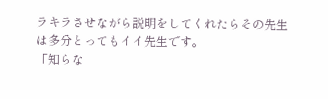ラキラさせながら説明をしてくれたらその先生は多分とってもイイ先生です。
「知らな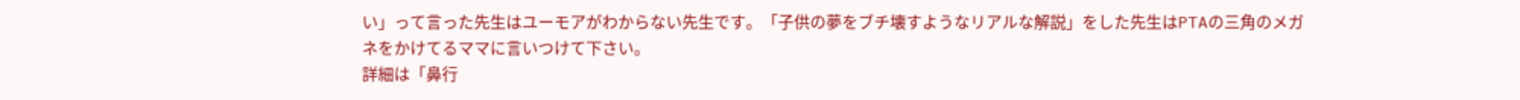い」って言った先生はユーモアがわからない先生です。「子供の夢をブチ壊すようなリアルな解説」をした先生はPTAの三角のメガネをかけてるママに言いつけて下さい。
詳細は「鼻行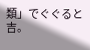類」でぐぐると吉。